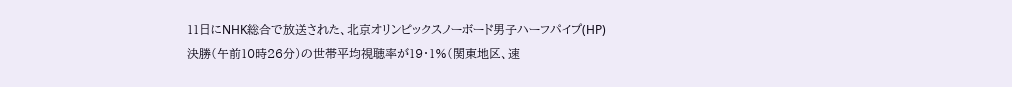11日にNHK総合で放送された、北京オリンピックスノーボード男子ハーフパイプ(HP)決勝(午前10時26分)の世帯平均視聴率が19・1%(関東地区、速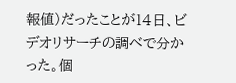報値)だったことが14日、ビデオリサーチの調べで分かった。個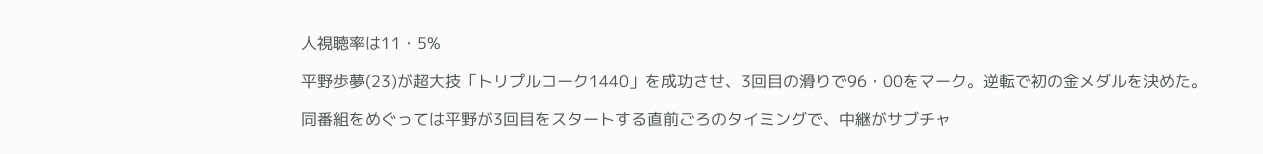人視聴率は11・5%

平野歩夢(23)が超大技「トリプルコーク1440」を成功させ、3回目の滑りで96・00をマーク。逆転で初の金メダルを決めた。

同番組をめぐっては平野が3回目をスタートする直前ごろのタイミングで、中継がサブチャ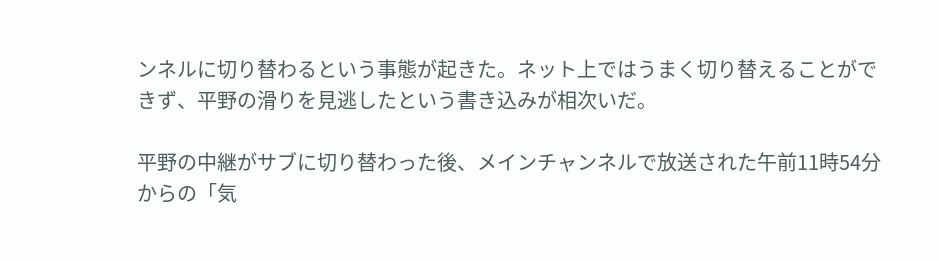ンネルに切り替わるという事態が起きた。ネット上ではうまく切り替えることができず、平野の滑りを見逃したという書き込みが相次いだ。

平野の中継がサブに切り替わった後、メインチャンネルで放送された午前11時54分からの「気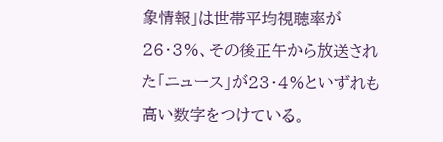象情報」は世帯平均視聴率が26・3%、その後正午から放送された「ニュース」が23・4%といずれも高い数字をつけている。